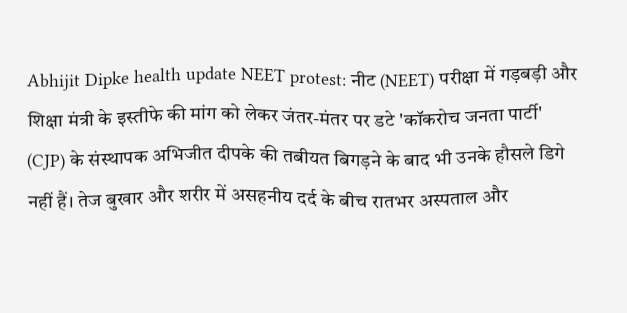Abhijit Dipke health update NEET protest: नीट (NEET) परीक्षा में गड़बड़ी और शिक्षा मंत्री के इस्तीफे की मांग को लेकर जंतर-मंतर पर डटे 'कॉकरोच जनता पार्टी' (CJP) के संस्थापक अभिजीत दीपके की तबीयत बिगड़ने के बाद भी उनके हौसले डिगे नहीं हैं। तेज बुखार और शरीर में असहनीय दर्द के बीच रातभर अस्पताल और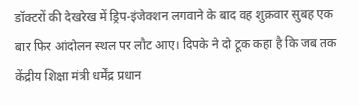डॉक्टरों की देखरेख में ड्रिप-इंजेक्शन लगवाने के बाद वह शुक्रवार सुबह एक बार फिर आंदोलन स्थल पर लौट आए। दिपके ने दो टूक कहा है कि जब तक केंद्रीय शिक्षा मंत्री धर्मेंद्र प्रधान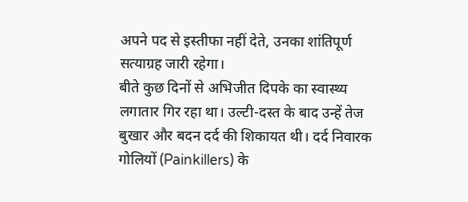अपने पद से इस्तीफा नहीं देते, उनका शांतिपूर्ण सत्याग्रह जारी रहेगा।
बीते कुछ दिनों से अभिजीत दिपके का स्वास्थ्य लगातार गिर रहा था। उल्टी-दस्त के बाद उन्हें तेज बुखार और बदन दर्द की शिकायत थी। दर्द निवारक गोलियों (Painkillers) के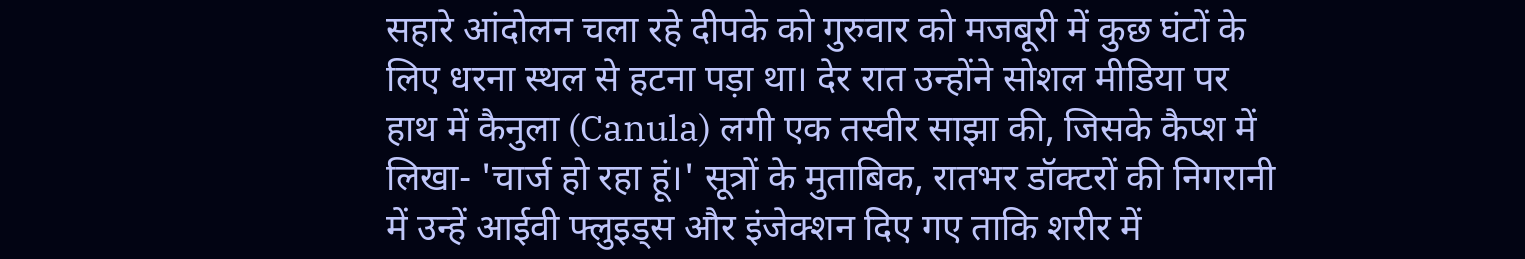सहारे आंदोलन चला रहे दीपके को गुरुवार को मजबूरी में कुछ घंटों के लिए धरना स्थल से हटना पड़ा था। देर रात उन्होंने सोशल मीडिया पर हाथ में कैनुला (Canula) लगी एक तस्वीर साझा की, जिसके कैप्श में लिखा- 'चार्ज हो रहा हूं।' सूत्रों के मुताबिक, रातभर डॉक्टरों की निगरानी में उन्हें आईवी फ्लुइड्स और इंजेक्शन दिए गए ताकि शरीर में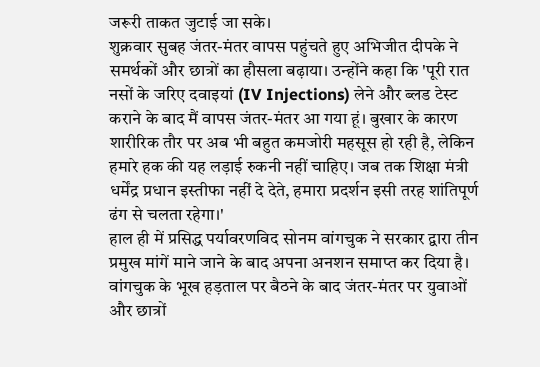जरूरी ताकत जुटाई जा सके।
शुक्रवार सुबह जंतर-मंतर वापस पहुंचते हुए अभिजीत दीपके ने समर्थकों और छात्रों का हौसला बढ़ाया। उन्होंने कहा कि 'पूरी रात नसों के जरिए दवाइयां (IV Injections) लेने और ब्लड टेस्ट कराने के बाद मैं वापस जंतर-मंतर आ गया हूं। बुखार के कारण शारीरिक तौर पर अब भी बहुत कमजोरी महसूस हो रही है, लेकिन हमारे हक की यह लड़ाई रुकनी नहीं चाहिए। जब तक शिक्षा मंत्री धर्मेंद्र प्रधान इस्तीफा नहीं दे देते, हमारा प्रदर्शन इसी तरह शांतिपूर्ण ढंग से चलता रहेगा।'
हाल ही में प्रसिद्ध पर्यावरणविद सोनम वांगचुक ने सरकार द्वारा तीन प्रमुख मांगें माने जाने के बाद अपना अनशन समाप्त कर दिया है। वांगचुक के भूख हड़ताल पर बैठने के बाद जंतर-मंतर पर युवाओं और छात्रों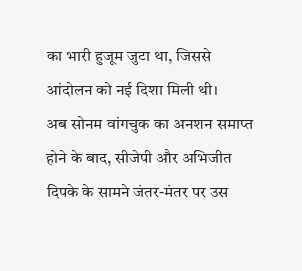का भारी हुजूम जुटा था, जिससे आंदोलन को नई दिशा मिली थी।
अब सोनम वांगचुक का अनशन समाप्त होने के बाद, सीजेपी और अभिजीत दिपके के सामने जंतर-मंतर पर उस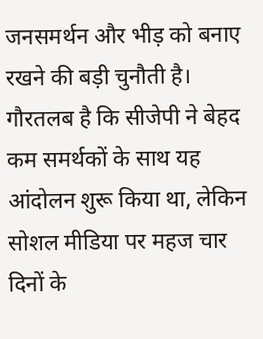जनसमर्थन और भीड़ को बनाए रखने की बड़ी चुनौती है। गौरतलब है कि सीजेपी ने बेहद कम समर्थकों के साथ यह आंदोलन शुरू किया था, लेकिन सोशल मीडिया पर महज चार दिनों के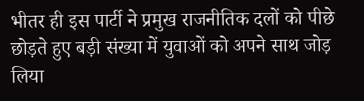भीतर ही इस पार्टी ने प्रमुख राजनीतिक दलों को पीछे छोड़ते हुए बड़ी संख्या में युवाओं को अपने साथ जोड़ लिया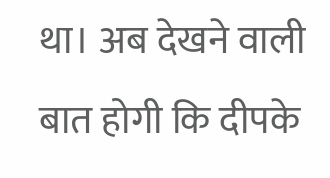था। अब देखने वाली बात होगी कि दीपके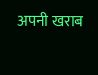अपनी खराब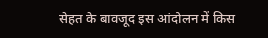सेहत के बावजूद इस आंदोलन में किस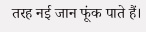तरह नई जान फूंक पाते हैं।